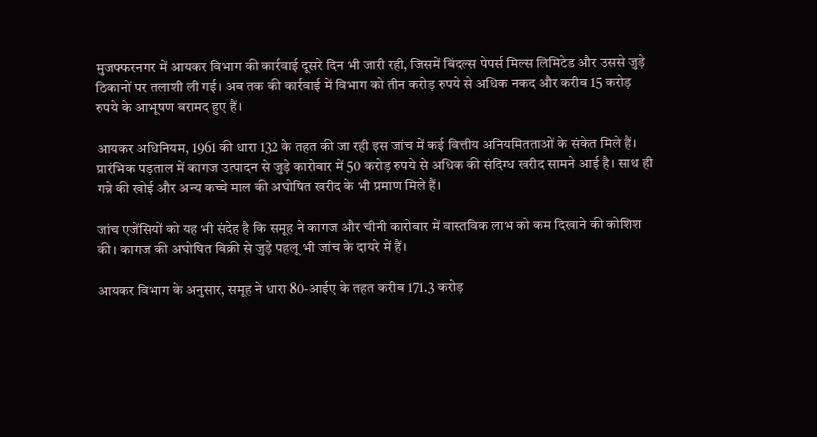मुजफ्फरनगर में आयकर विभाग की कार्रवाई दूसरे दिन भी जारी रही, जिसमें बिंदल्स पेपर्स मिल्स लिमिटेड और उससे जुड़े ठिकानों पर तलाशी ली गई। अब तक की कार्रवाई में विभाग को तीन करोड़ रुपये से अधिक नकद और करीब 15 करोड़ रुपये के आभूषण बरामद हुए हैं।

आयकर अधिनियम, 1961 की धारा 132 के तहत की जा रही इस जांच में कई वित्तीय अनियमितताओं के संकेत मिले हैं। प्रारंभिक पड़ताल में कागज उत्पादन से जुड़े कारोबार में 50 करोड़ रुपये से अधिक की संदिग्ध खरीद सामने आई है। साथ ही गन्ने की खोई और अन्य कच्चे माल की अघोषित खरीद के भी प्रमाण मिले हैं।

जांच एजेंसियों को यह भी संदेह है कि समूह ने कागज और चीनी कारोबार में वास्तविक लाभ को कम दिखाने की कोशिश की। कागज की अघोषित बिक्री से जुड़े पहलू भी जांच के दायरे में हैं।

आयकर विभाग के अनुसार, समूह ने धारा 80-आईए के तहत करीब 171.3 करोड़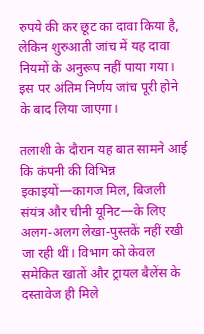रुपये की कर छूट का दावा किया है, लेकिन शुरुआती जांच में यह दावा नियमों के अनुरूप नहीं पाया गया। इस पर अंतिम निर्णय जांच पूरी होने के बाद लिया जाएगा।

तलाशी के दौरान यह बात सामने आई कि कंपनी की विभिन्न इकाइयों—कागज मिल, बिजली संयंत्र और चीनी यूनिट—के लिए अलग-अलग लेखा-पुस्तकें नहीं रखी जा रही थीं। विभाग को केवल समेकित खातों और ट्रायल बैलेंस के दस्तावेज ही मिले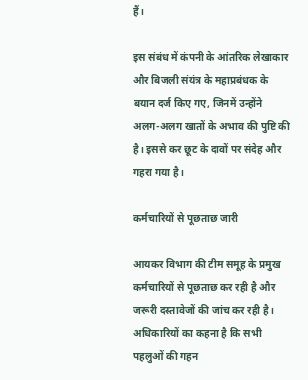हैं।

इस संबंध में कंपनी के आंतरिक लेखाकार और बिजली संयंत्र के महाप्रबंधक के बयान दर्ज किए गए, जिनमें उन्होंने अलग-अलग खातों के अभाव की पुष्टि की है। इससे कर छूट के दावों पर संदेह और गहरा गया है।

कर्मचारियों से पूछताछ जारी

आयकर विभाग की टीम समूह के प्रमुख कर्मचारियों से पूछताछ कर रही है और जरूरी दस्तावेजों की जांच कर रही है। अधिकारियों का कहना है कि सभी पहलुओं की गहन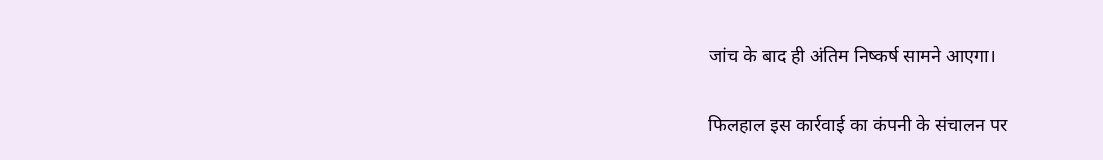जांच के बाद ही अंतिम निष्कर्ष सामने आएगा।

फिलहाल इस कार्रवाई का कंपनी के संचालन पर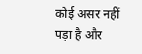कोई असर नहीं पड़ा है और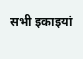सभी इकाइयां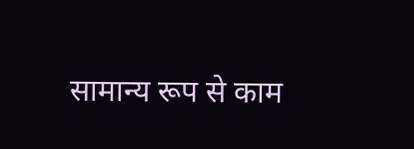सामान्य रूप से काम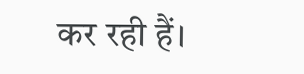कर रही हैं।